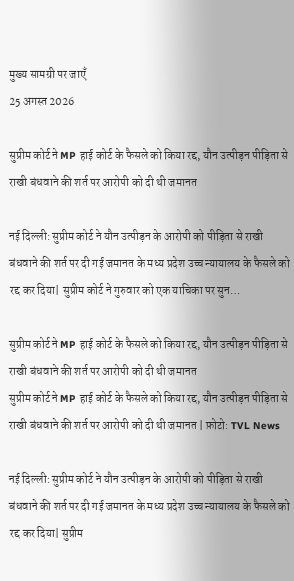मुख्य सामग्री पर जाएँ
25 अगस्त 2026

सुप्रीम कोर्ट ने MP हाई कोर्ट के फैसले को किया रद्द, यौन उत्पीड़न पीड़िता से राखी बंधवाने की शर्त पर आरोपी को दी थी जमानत

नई दिल्ली: सुप्रीम कोर्ट ने यौन उत्पीड़न के आरोपी को पीड़िता से राखी बंधवाने की शर्त पर दी गई जमानत के मध्य प्रदेश उच्च न्यायालय के फैसले को रद्द कर दिया| सुप्रीम कोर्ट ने गुरुवार को एक याचिका पर सुन…

सुप्रीम कोर्ट ने MP हाई कोर्ट के फैसले को किया रद्द, यौन उत्पीड़न पीड़िता से राखी बंधवाने की शर्त पर आरोपी को दी थी जमानत
सुप्रीम कोर्ट ने MP हाई कोर्ट के फैसले को किया रद्द, यौन उत्पीड़न पीड़िता से राखी बंधवाने की शर्त पर आरोपी को दी थी जमानत | फ़ोटो: TVL News

नई दिल्ली: सुप्रीम कोर्ट ने यौन उत्पीड़न के आरोपी को पीड़िता से राखी बंधवाने की शर्त पर दी गई जमानत के मध्य प्रदेश उच्च न्यायालय के फैसले को रद्द कर दिया| सुप्रीम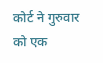कोर्ट ने गुरुवार को एक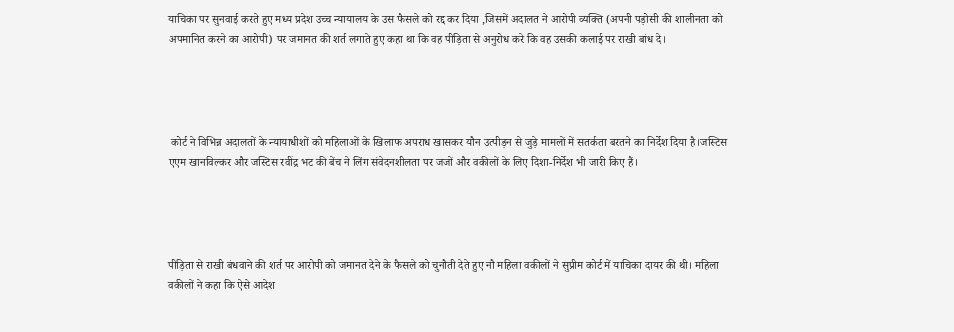याचिका पर सुनवाई करते हुए मध्य प्रदेश उच्च न्यायालय के उस फैसले को रद्द कर दिया ,जिसमें अदालत ने आरोपी व्यक्ति (अपनी पड़ोसी की शालीनता को अपमानित करने का आरोपी) पर जमानत की शर्त लगाते हुए कहा था कि वह पीड़िता से अनुरोध करे कि वह उसकी कलाई पर राखी बांध दे।




 कोर्ट ने विभिन्न अदालतों के न्यायाधीशों को महिलाओं के खिलाफ अपराध खासकर यौन उत्पीड़न से जुड़े मामलों में सतर्कता बरतने का निर्देश दिया है।जस्टिस एएम खानविल्कर और जस्टिस रवींद्र भट की बेंच ने लिंग संवेदनशीलता पर जजों और वकीलों के लिए दिशा-निर्देश भी जारी किए हैं।




पीड़िता से राखी बंधवाने की शर्त पर आरोपी को जमानत देने के फैसले को चुनौती देते हुए नौ महिला वकीलों ने सुप्रीम कोर्ट में याचिका दायर की थी। महिला वकीलों ने कहा कि ऐसे आदेश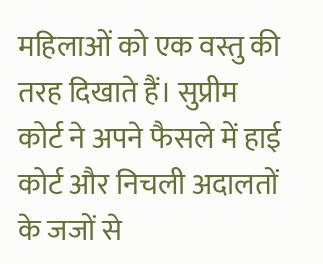महिलाओं को एक वस्तु की तरह दिखाते हैं। सुप्रीम कोर्ट ने अपने फैसले में हाई कोर्ट और निचली अदालतों के जजों से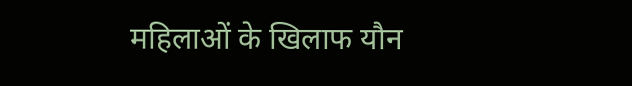महिलाओं के खिलाफ यौन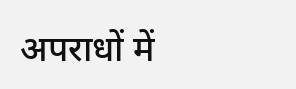अपराधों में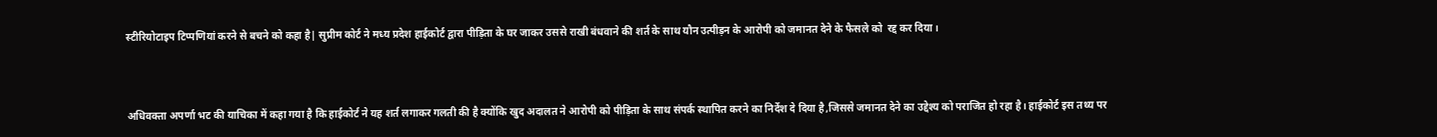स्टीरियोटाइप टिप्पणियां करने से बचने को कहा है| सुप्रीम कोर्ट ने मध्य प्रदेश हाईकोर्ट द्वारा पीड़िता के घर जाकर उससे राखी बंधवाने की शर्त के साथ यौन उत्पीड़न के आरोपी को जमानत देने के फैसले को  रद्द कर दिया।



अधिवक्ता अपर्णा भट की याचिका में कहा गया है कि हाईकोर्ट ने यह शर्त लगाकर गलती की है क्योंकि खुद अदालत ने आरोपी को पीड़िता के साथ संपर्क स्थापित करने का निर्देश दे दिया है,जिससे जमानत देने का उद्देश्य को पराजित हो रहा है। हाईकोर्ट इस तथ्य पर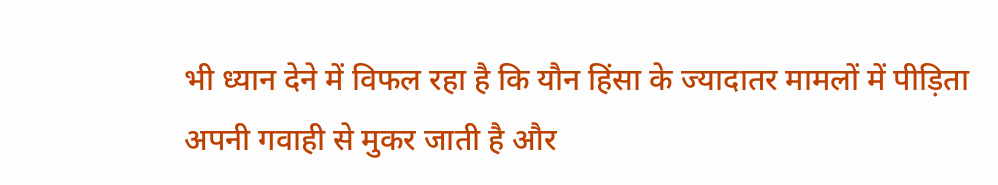भी ध्यान देने में विफल रहा है कि यौन हिंसा के ज्यादातर मामलों में पीड़िता अपनी गवाही से मुकर जाती है और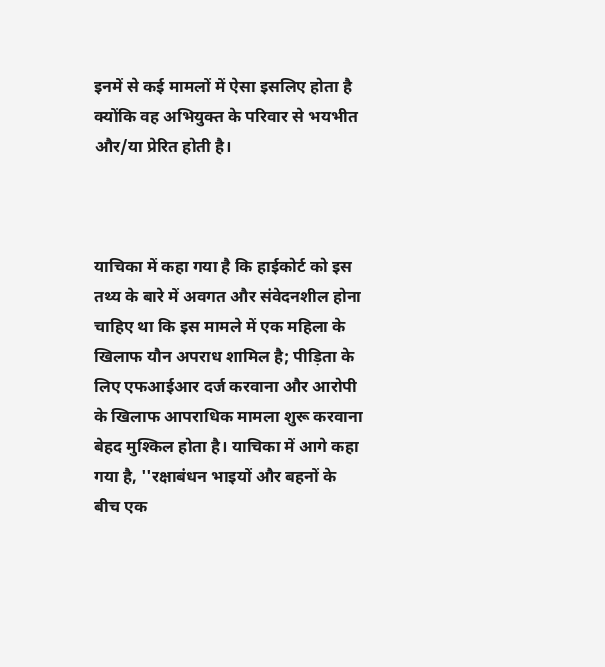इनमें से कई मामलों में ऐसा इसलिए होता है क्योंकि वह अभियुक्त के परिवार से भयभीत और/या प्रेरित होती है।



याचिका में कहा गया है कि हाईकोर्ट को इस तथ्य के बारे में अवगत और संवेदनशील होना चाहिए था कि इस मामले में एक महिला के खिलाफ यौन अपराध शामिल है; पीड़िता के लिए एफआईआर दर्ज करवाना और आरोपी के खिलाफ आपराधिक मामला शुरू करवाना बेहद मुश्किल होता है। याचिका में आगे कहा गया है, ''रक्षाबंधन भाइयों और बहनों के बीच एक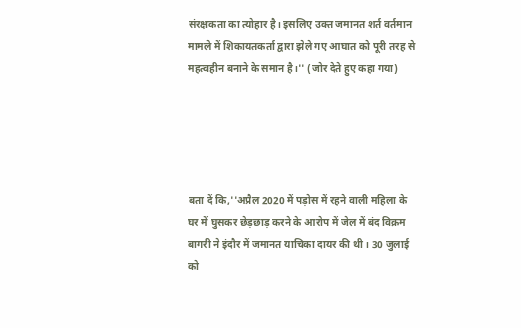संरक्षकता का त्योहार है। इसलिए उक्त जमानत शर्त वर्तमान मामले में शिकायतकर्ता द्वारा झेले गए आघात को पूरी तरह से महत्वहीन बनाने के समान है।'' (जोर देते हुए कहा गया)





बता दें कि,''अप्रैल 2020 में पड़ोस में रहने वाली महिला के घर में घुसकर छेड़छाड़ करने के आरोप में जेल में बंद विक्रम बागरी ने इंदौर में जमानत याचिका दायर की थी। 30 जुलाई को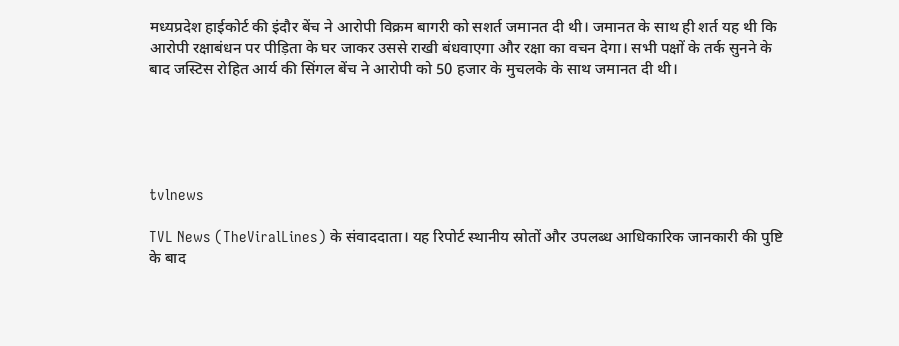मध्यप्रदेश हाईकोर्ट की इंदौर बेंच ने आरोपी विक्रम बागरी को सशर्त जमानत दी थी। जमानत के साथ ही शर्त यह थी कि आरोपी रक्षाबंधन पर पीड़िता के घर जाकर उससे राखी बंधवाएगा और रक्षा का वचन देगा। सभी पक्षों के तर्क सुनने के बाद जस्टिस रोहित आर्य की सिंगल बेंच ने आरोपी को 50 हजार के मुचलके के साथ जमानत दी थी।





tvlnews

TVL News (TheViralLines) के संवाददाता। यह रिपोर्ट स्थानीय स्रोतों और उपलब्ध आधिकारिक जानकारी की पुष्टि के बाद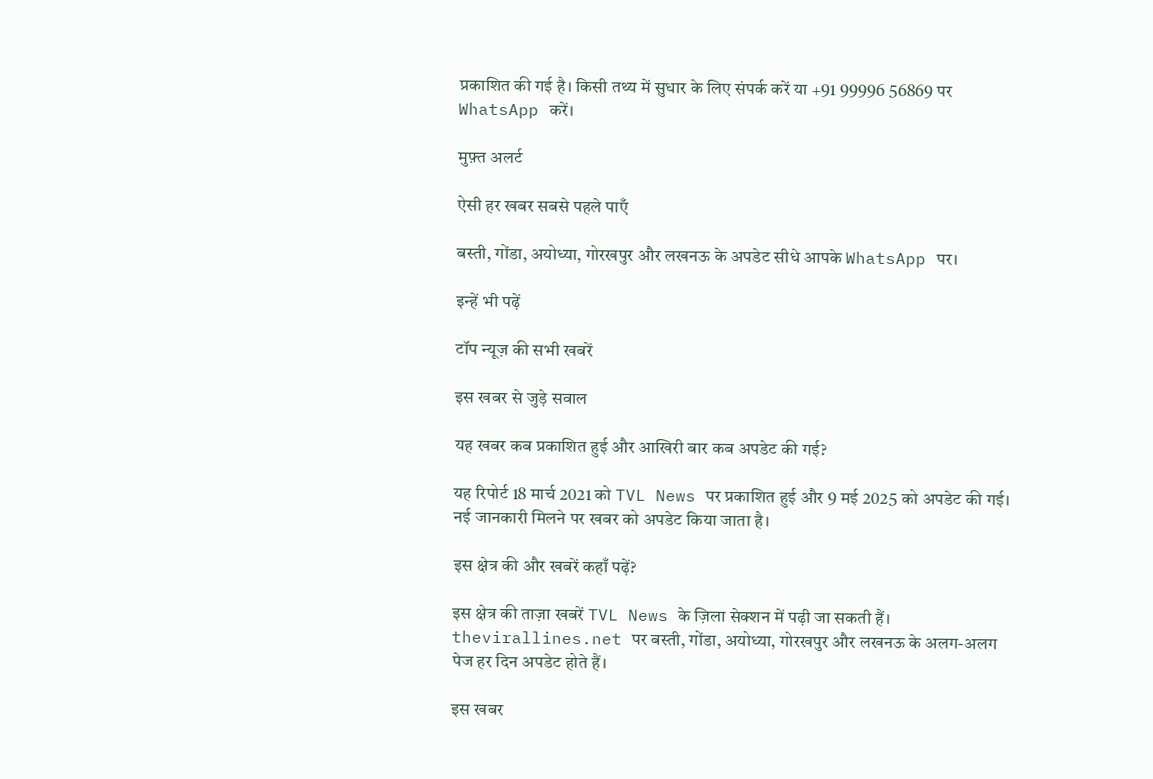प्रकाशित की गई है। किसी तथ्य में सुधार के लिए संपर्क करें या +91 99996 56869 पर WhatsApp करें।

मुफ़्त अलर्ट

ऐसी हर खबर सबसे पहले पाएँ

बस्ती, गोंडा, अयोध्या, गोरखपुर और लखनऊ के अपडेट सीधे आपके WhatsApp पर।

इन्हें भी पढ़ें

टॉप न्यूज़ की सभी खबरें

इस खबर से जुड़े सवाल

यह खबर कब प्रकाशित हुई और आखिरी बार कब अपडेट की गई?

यह रिपोर्ट 18 मार्च 2021 को TVL News पर प्रकाशित हुई और 9 मई 2025 को अपडेट की गई। नई जानकारी मिलने पर खबर को अपडेट किया जाता है।

इस क्षेत्र की और खबरें कहाँ पढ़ें?

इस क्षेत्र की ताज़ा खबरें TVL News के ज़िला सेक्शन में पढ़ी जा सकती हैं। thevirallines.net पर बस्ती, गोंडा, अयोध्या, गोरखपुर और लखनऊ के अलग-अलग पेज हर दिन अपडेट होते हैं।

इस खबर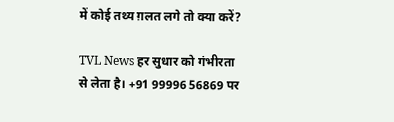में कोई तथ्य ग़लत लगे तो क्या करें?

TVL News हर सुधार को गंभीरता से लेता है। +91 99996 56869 पर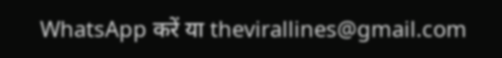WhatsApp करें या thevirallines@gmail.com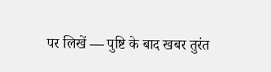पर लिखें — पुष्टि के बाद खबर तुरंत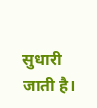सुधारी जाती है।